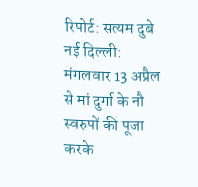रिपोर्ट: सत्यम दुबे
नई दिल्ली: मंगलवार 13 अप्रैल से मां दुर्गा के नौ स्वरुपों की पूजा करके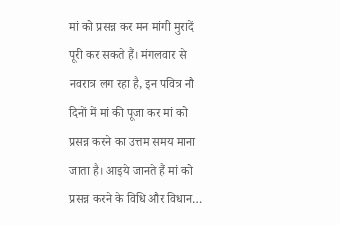मां को प्रसन्न कर मन मांगी मुरादें पूरी कर सकते हैं। मंगलवार से नवरात्र लग रहा है, इन पवित्र नौ दिनों में मां की पूजा कर मां को प्रसन्न करने का उत्तम समय माना जाता है। आइये जानते हैं मां को प्रसन्न करने के विधि और विधान…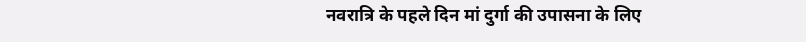नवरात्रि के पहले दिन मां दुर्गा की उपासना के लिए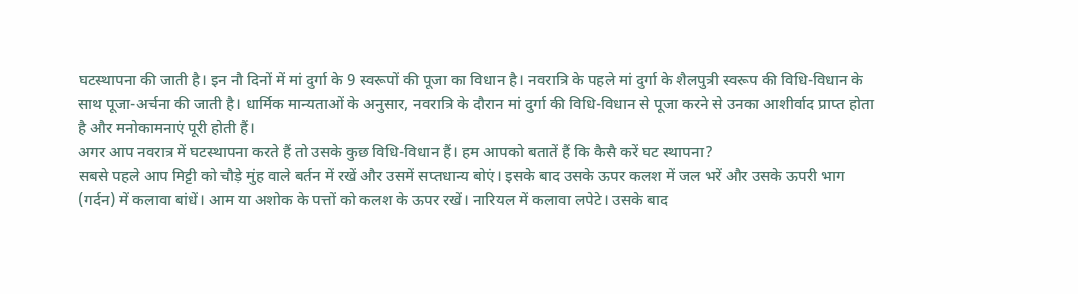घटस्थापना की जाती है। इन नौ दिनों में मां दुर्गा के 9 स्वरूपों की पूजा का विधान है। नवरात्रि के पहले मां दुर्गा के शैलपुत्री स्वरूप की विधि-विधान के साथ पूजा-अर्चना की जाती है। धार्मिक मान्यताओं के अनुसार, नवरात्रि के दौरान मां दुर्गा की विधि-विधान से पूजा करने से उनका आशीर्वाद प्राप्त होता है और मनोकामनाएं पूरी होती हैं।
अगर आप नवरात्र में घटस्थापना करते हैं तो उसके कुछ विधि-विधान हैं। हम आपको बतातें हैं कि कैसै करें घट स्थापना?
सबसे पहले आप मिट्टी को चौड़े मुंह वाले बर्तन में रखें और उसमें सप्तधान्य बोएं। इसके बाद उसके ऊपर कलश में जल भरें और उसके ऊपरी भाग (गर्दन) में कलावा बांधें। आम या अशोक के पत्तों को कलश के ऊपर रखें। नारियल में कलावा लपेटे। उसके बाद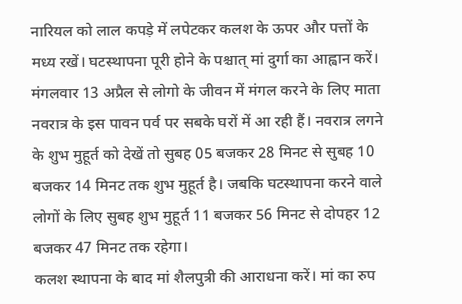नारियल को लाल कपड़े में लपेटकर कलश के ऊपर और पत्तों के मध्य रखें। घटस्थापना पूरी होने के पश्चात् मां दुर्गा का आह्वान करें।
मंगलवार 13 अप्रैल से लोगो के जीवन में मंगल करने के लिए माता नवरात्र के इस पावन पर्व पर सबके घरों में आ रही हैं। नवरात्र लगने के शुभ मुहूर्त को देखें तो सुबह 05 बजकर 28 मिनट से सुबह 10 बजकर 14 मिनट तक शुभ मुहूर्त है। जबकि घटस्थापना करने वाले लोगों के लिए सुबह शुभ मुहूर्त 11 बजकर 56 मिनट से दोपहर 12 बजकर 47 मिनट तक रहेगा।
कलश स्थापना के बाद मां शैलपुत्री की आराधना करें। मां का रुप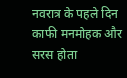नवरात्र के पहले दिन काफी मनमोहक और सरस होता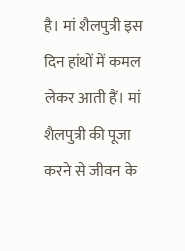है। मां शैलपुत्री इस दिन हांथों में कमल लेकर आती हैं। मां शैलपुत्री की पूजा करने से जीवन के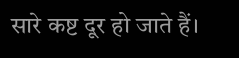सारे कष्ट दूर हो जाते हैं।